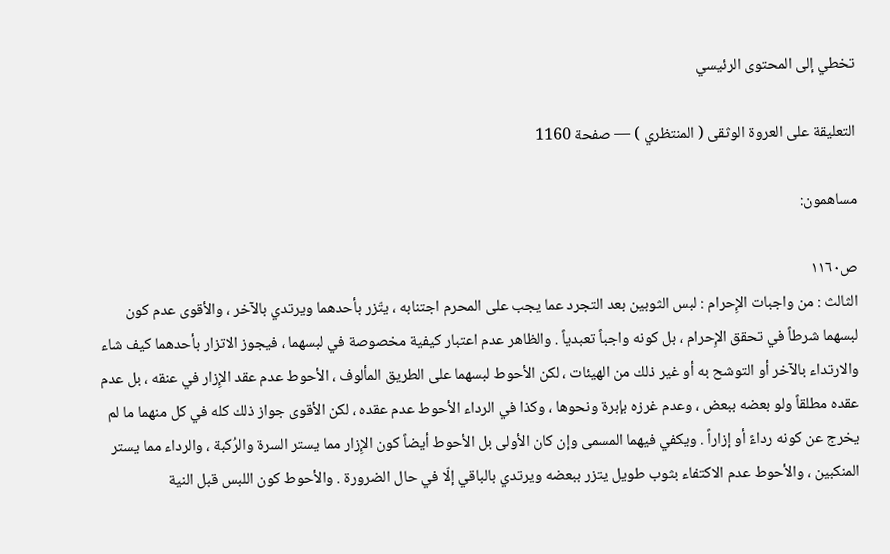تخطي إلى المحتوى الرئيسي

التعليقة على العروة الوثقى ( المنتظري ) — صفحة 1160

مساهمون:

ص١١٦٠
الثالث : من واجبات الإِحرام : لبس الثوبين بعد التجرد عما يجب على المحرم اجتنابه ، يتّزر بأحدهما ويرتدي بالآخر ، والأقوى عدم كون لبسهما شرطاً في تحقق الإِحرام ، بل كونه واجباً تعبدياً . والظاهر عدم اعتبار كيفية مخصوصة في لبسهما ، فيجوز الاتزار بأحدهما كيف شاء والارتداء بالآخر أو التوشح به أو غير ذلك من الهيئات ، لكن الأحوط لبسهما على الطريق المألوف ، الأحوط عدم عقد الإِزار في عنقه ، بل عدم عقده مطلقاً ولو بعضه ببعض ، وعدم غرزه بإبرة ونحوها ، وكذا في الرداء الأحوط عدم عقده ، لكن الأقوى جواز ذلك كله في كل منهما ما لم يخرج عن كونه رداءً أو إزاراً . ويكفي فيهما المسمى وإن كان الأولى بل الأحوط أيضاً كون الإِزار مما يستر السرة والرُكبة ، والرداء مما يستر المنكبين ، والأحوط عدم الاكتفاء بثوب طويل يتزر ببعضه ويرتدي بالباقي إلّا في حال الضرورة . والأحوط كون اللبس قبل النية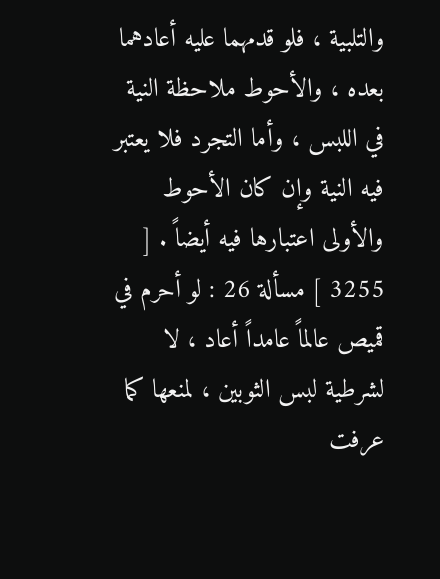والتلبية ، فلو قدمهما عليه أعادهما بعده ، والأحوط ملاحظة النية في اللبس ، وأما التجرد فلا يعتبر فيه النية وإن كان الأحوط والأولى اعتبارها فيه أيضاً . [ 3255 ] مسألة 26 : لو أحرم في قميص عالماً عامداً أعاد ، لا لشرطية لبس الثوبين ، لمنعها كما عرفت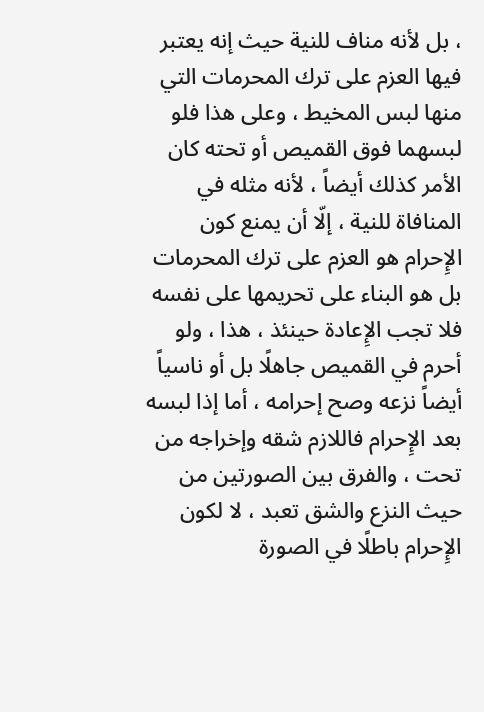، بل لأنه مناف للنية حيث إنه يعتبر فيها العزم على ترك المحرمات التي منها لبس المخيط ، وعلى هذا فلو لبسهما فوق القميص أو تحته كان الأمر كذلك أيضاً ، لأنه مثله في المنافاة للنية ، إلّا أن يمنع كون الإِحرام هو العزم على ترك المحرمات بل هو البناء على تحريمها على نفسه فلا تجب الإِعادة حينئذ ، هذا ، ولو أحرم في القميص جاهلًا بل أو ناسياً أيضاً نزعه وصح إحرامه ، أما إذا لبسه بعد الإِحرام فاللازم شقه وإخراجه من تحت ، والفرق بين الصورتين من حيث النزع والشق تعبد ، لا لكون الإِحرام باطلًا في الصورة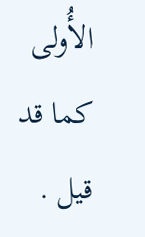الأُولى كما قد قيل .